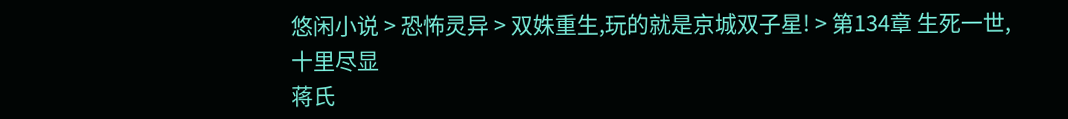悠闲小说 > 恐怖灵异 > 双姝重生,玩的就是京城双子星! > 第134章 生死一世,十里尽显
蒋氏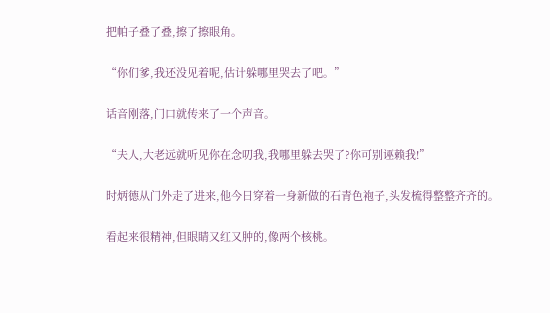把帕子叠了叠,擦了擦眼角。

“你们爹,我还没见着呢,估计躲哪里哭去了吧。”

话音刚落,门口就传来了一个声音。

“夫人,大老远就听见你在念叨我,我哪里躲去哭了?你可别诬赖我!”

时炳德从门外走了进来,他今日穿着一身新做的石青色袍子,头发梳得整整齐齐的。

看起来很精神,但眼睛又红又肿的,像两个核桃。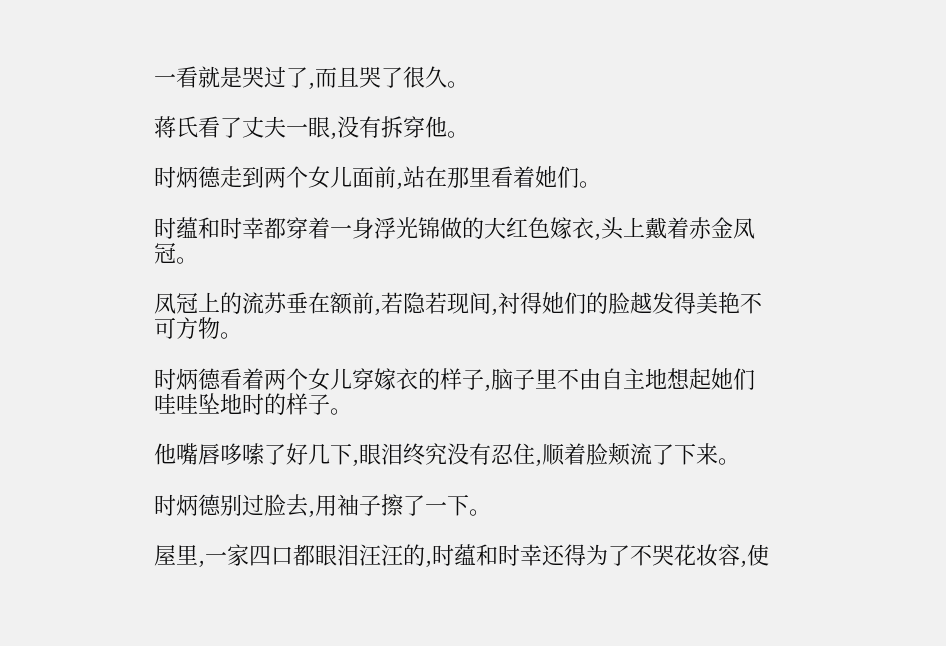一看就是哭过了,而且哭了很久。

蒋氏看了丈夫一眼,没有拆穿他。

时炳德走到两个女儿面前,站在那里看着她们。

时蕴和时幸都穿着一身浮光锦做的大红色嫁衣,头上戴着赤金凤冠。

凤冠上的流苏垂在额前,若隐若现间,衬得她们的脸越发得美艳不可方物。

时炳德看着两个女儿穿嫁衣的样子,脑子里不由自主地想起她们哇哇坠地时的样子。

他嘴唇哆嗦了好几下,眼泪终究没有忍住,顺着脸颊流了下来。

时炳德别过脸去,用袖子擦了一下。

屋里,一家四口都眼泪汪汪的,时蕴和时幸还得为了不哭花妆容,使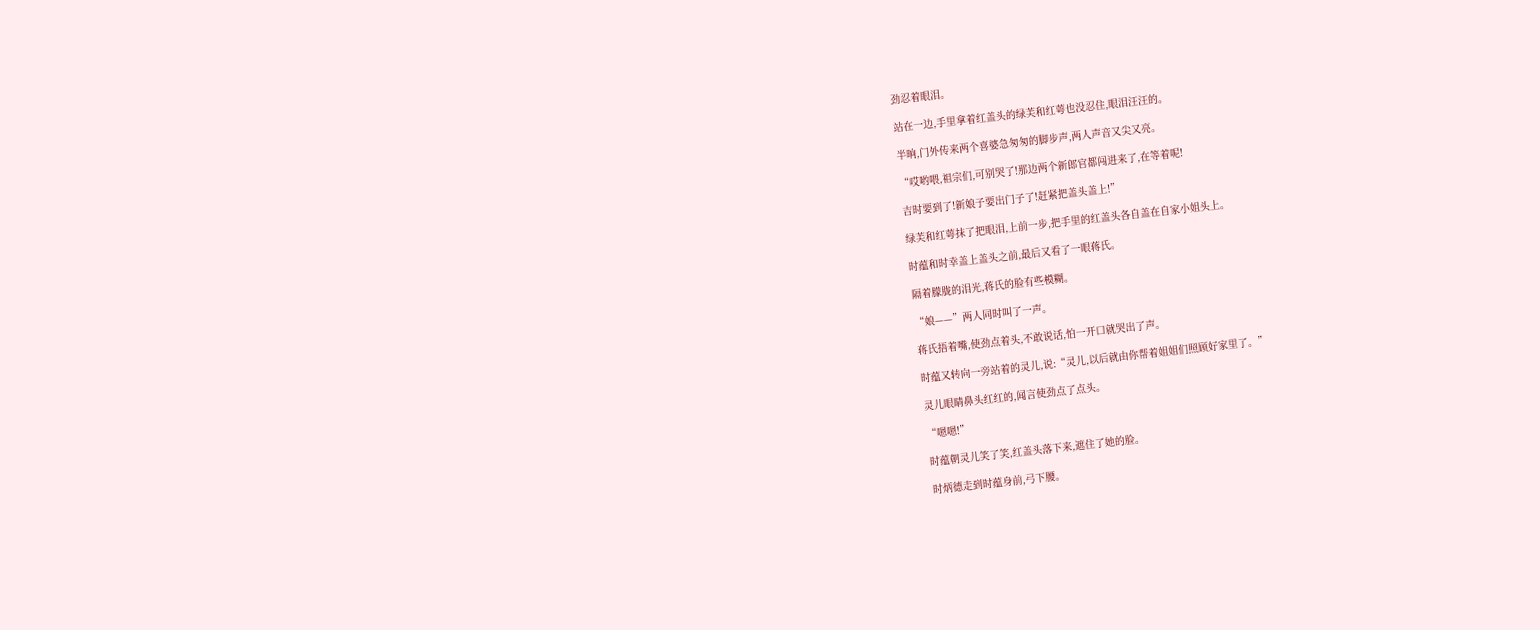劲忍着眼泪。

站在一边,手里拿着红盖头的绿芙和红萼也没忍住,眼泪汪汪的。

半晌,门外传来两个喜婆急匆匆的脚步声,两人声音又尖又亮。

“哎哟喂,祖宗们,可别哭了!那边两个新郎官都闯进来了,在等着呢!

吉时要到了!新娘子要出门子了!赶紧把盖头盖上!”

绿芙和红萼抹了把眼泪,上前一步,把手里的红盖头各自盖在自家小姐头上。

时蕴和时幸盖上盖头之前,最后又看了一眼蒋氏。

隔着朦胧的泪光,蒋氏的脸有些模糊。

“娘——”两人同时叫了一声。

蒋氏捂着嘴,使劲点着头,不敢说话,怕一开口就哭出了声。

时蕴又转向一旁站着的灵儿,说:“灵儿,以后就由你帮着姐姐们照顾好家里了。”

灵儿眼睛鼻头红红的,闻言使劲点了点头。

“嗯嗯!”

时蕴朝灵儿笑了笑,红盖头落下来,遮住了她的脸。

时炳德走到时蕴身前,弓下腰。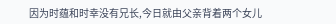因为时蕴和时幸没有兄长,今日就由父亲背着两个女儿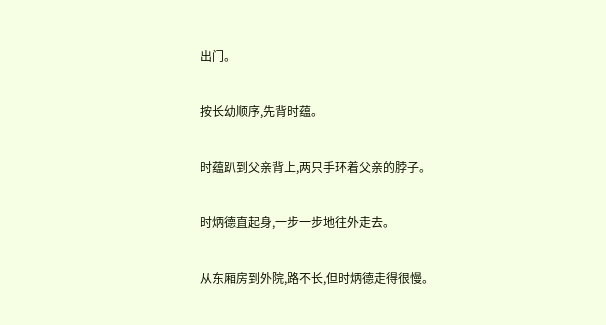出门。

按长幼顺序,先背时蕴。

时蕴趴到父亲背上,两只手环着父亲的脖子。

时炳德直起身,一步一步地往外走去。

从东厢房到外院,路不长,但时炳德走得很慢。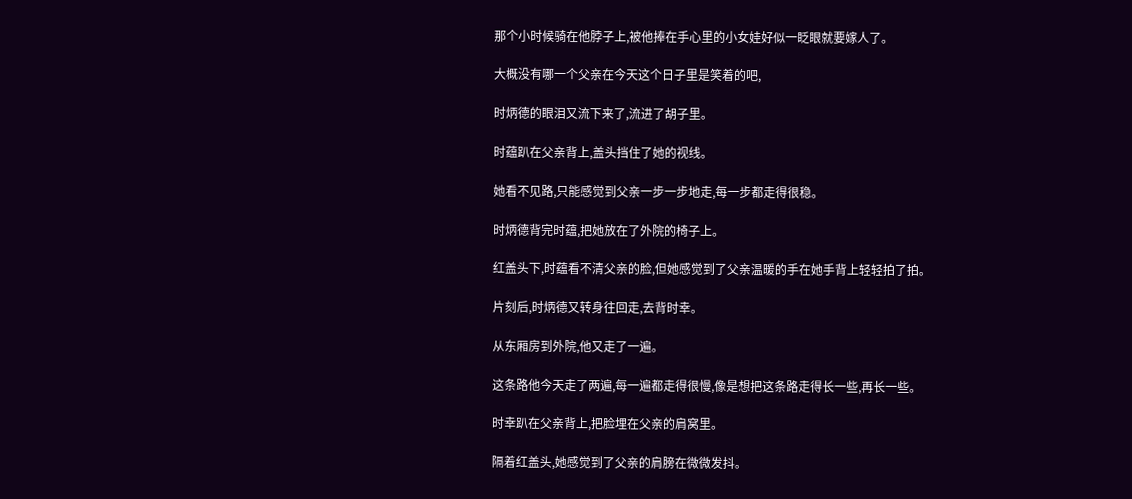那个小时候骑在他脖子上,被他捧在手心里的小女娃好似一眨眼就要嫁人了。

大概没有哪一个父亲在今天这个日子里是笑着的吧,

时炳德的眼泪又流下来了,流进了胡子里。

时蕴趴在父亲背上,盖头挡住了她的视线。

她看不见路,只能感觉到父亲一步一步地走,每一步都走得很稳。

时炳德背完时蕴,把她放在了外院的椅子上。

红盖头下,时蕴看不清父亲的脸,但她感觉到了父亲温暖的手在她手背上轻轻拍了拍。

片刻后,时炳德又转身往回走,去背时幸。

从东厢房到外院,他又走了一遍。

这条路他今天走了两遍,每一遍都走得很慢,像是想把这条路走得长一些,再长一些。

时幸趴在父亲背上,把脸埋在父亲的肩窝里。

隔着红盖头,她感觉到了父亲的肩膀在微微发抖。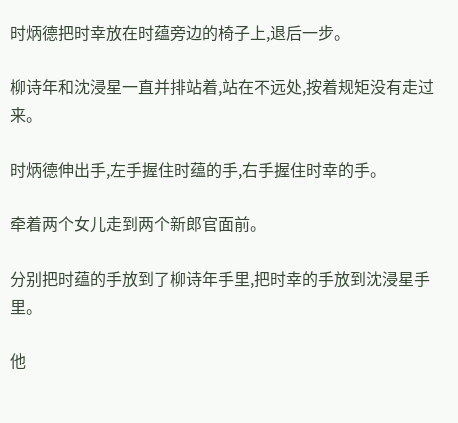时炳德把时幸放在时蕴旁边的椅子上,退后一步。

柳诗年和沈浸星一直并排站着,站在不远处,按着规矩没有走过来。

时炳德伸出手,左手握住时蕴的手,右手握住时幸的手。

牵着两个女儿走到两个新郎官面前。

分别把时蕴的手放到了柳诗年手里,把时幸的手放到沈浸星手里。

他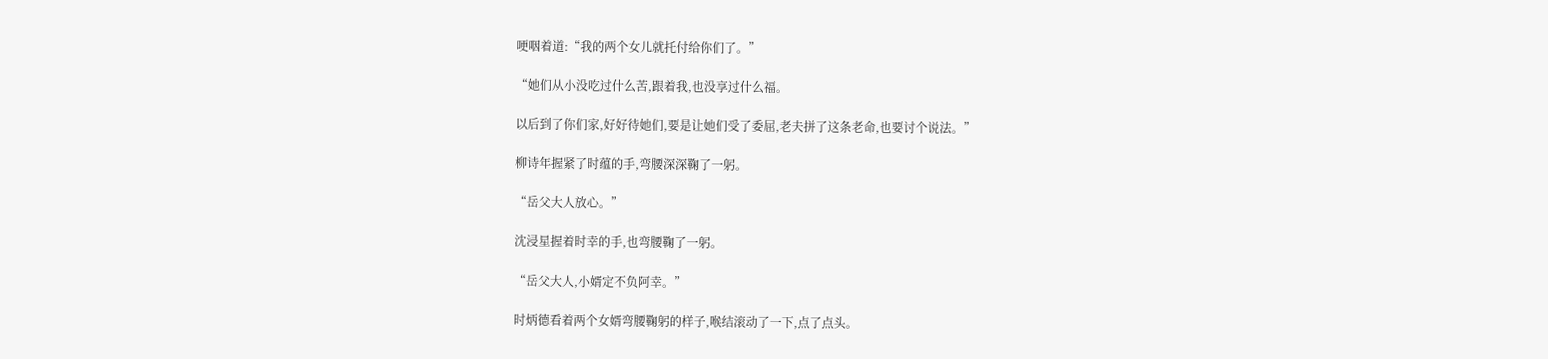哽咽着道:“我的两个女儿就托付给你们了。”

“她们从小没吃过什么苦,跟着我,也没享过什么福。

以后到了你们家,好好待她们,要是让她们受了委屈,老夫拼了这条老命,也要讨个说法。”

柳诗年握紧了时蕴的手,弯腰深深鞠了一躬。

“岳父大人放心。”

沈浸星握着时幸的手,也弯腰鞠了一躬。

“岳父大人,小婿定不负阿幸。”

时炳德看着两个女婿弯腰鞠躬的样子,喉结滚动了一下,点了点头。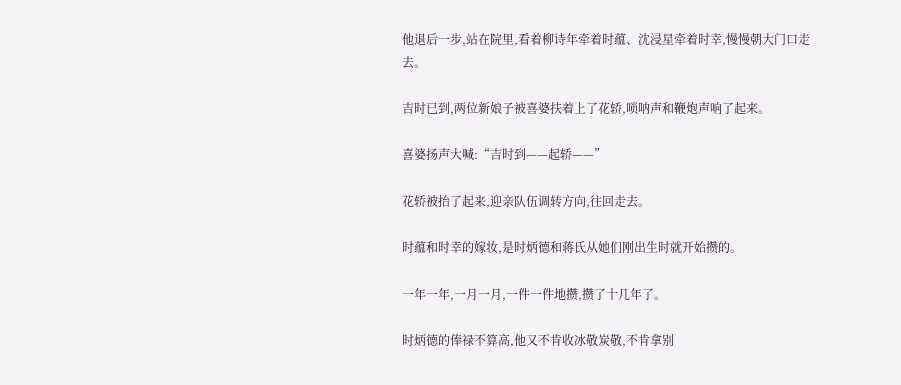他退后一步,站在院里,看着柳诗年牵着时蕴、沈浸星牵着时幸,慢慢朝大门口走去。

吉时已到,两位新娘子被喜婆扶着上了花轿,唢呐声和鞭炮声响了起来。

喜婆扬声大喊:“吉时到——起轿——”

花轿被抬了起来,迎亲队伍调转方向,往回走去。

时蕴和时幸的嫁妆,是时炳德和蒋氏从她们刚出生时就开始攒的。

一年一年,一月一月,一件一件地攒,攒了十几年了。

时炳德的俸禄不算高,他又不肯收冰敬炭敬,不肯拿别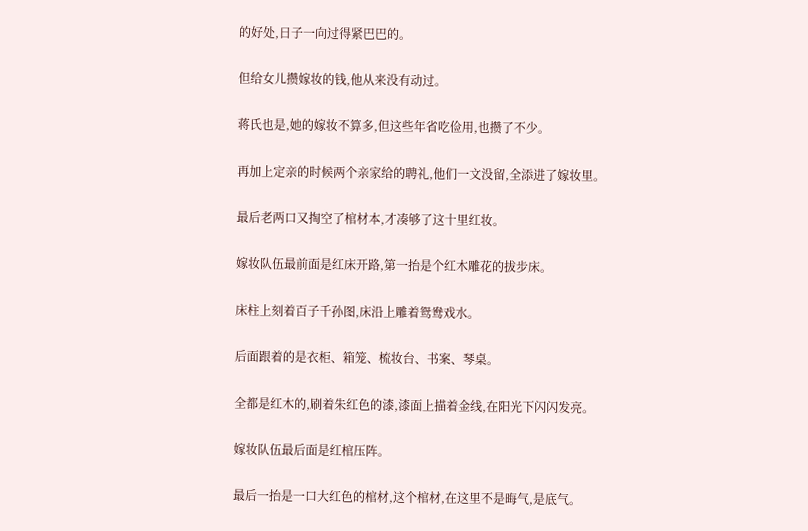的好处,日子一向过得紧巴巴的。

但给女儿攒嫁妆的钱,他从来没有动过。

蒋氏也是,她的嫁妆不算多,但这些年省吃俭用,也攒了不少。

再加上定亲的时候两个亲家给的聘礼,他们一文没留,全添进了嫁妆里。

最后老两口又掏空了棺材本,才凑够了这十里红妆。

嫁妆队伍最前面是红床开路,第一抬是个红木雕花的拔步床。

床柱上刻着百子千孙图,床沿上雕着鸳鸯戏水。

后面跟着的是衣柜、箱笼、梳妆台、书案、琴桌。

全都是红木的,刷着朱红色的漆,漆面上描着金线,在阳光下闪闪发亮。

嫁妆队伍最后面是红棺压阵。

最后一抬是一口大红色的棺材,这个棺材,在这里不是晦气,是底气。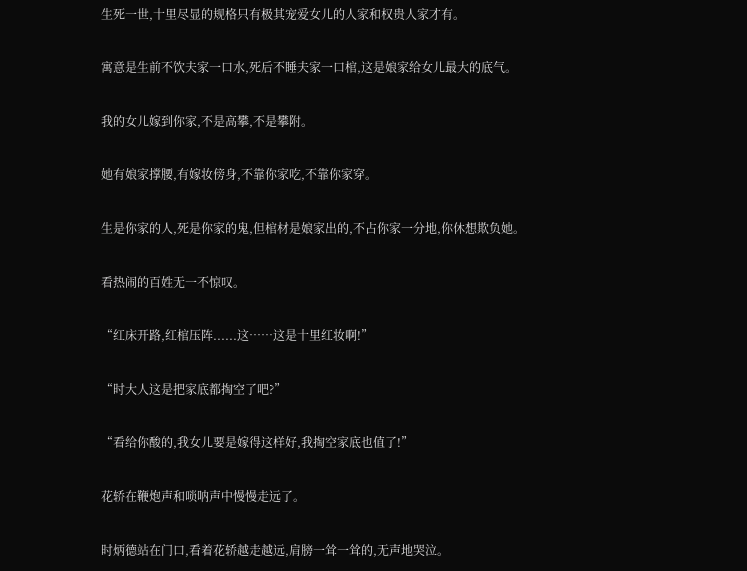生死一世,十里尽显的规格只有极其宠爱女儿的人家和权贵人家才有。

寓意是生前不饮夫家一口水,死后不睡夫家一口棺,这是娘家给女儿最大的底气。

我的女儿嫁到你家,不是高攀,不是攀附。

她有娘家撑腰,有嫁妆傍身,不靠你家吃,不靠你家穿。

生是你家的人,死是你家的鬼,但棺材是娘家出的,不占你家一分地,你休想欺负她。

看热闹的百姓无一不惊叹。

“红床开路,红棺压阵......这……这是十里红妆啊!”

“时大人这是把家底都掏空了吧?”

“看给你酸的,我女儿要是嫁得这样好,我掏空家底也值了!”

花轿在鞭炮声和唢呐声中慢慢走远了。

时炳德站在门口,看着花轿越走越远,肩膀一耸一耸的,无声地哭泣。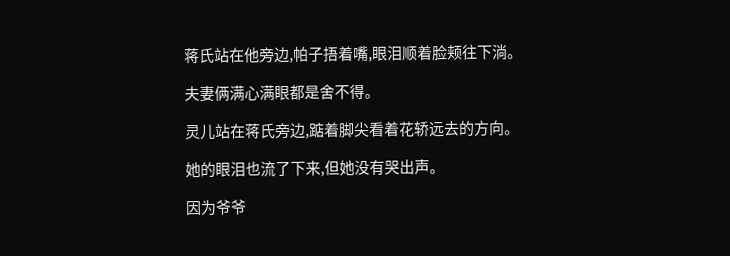蒋氏站在他旁边,帕子捂着嘴,眼泪顺着脸颊往下淌。

夫妻俩满心满眼都是舍不得。

灵儿站在蒋氏旁边,踮着脚尖看着花轿远去的方向。

她的眼泪也流了下来,但她没有哭出声。

因为爷爷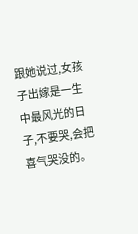跟她说过,女孩子出嫁是一生中最风光的日子,不要哭,会把喜气哭没的。